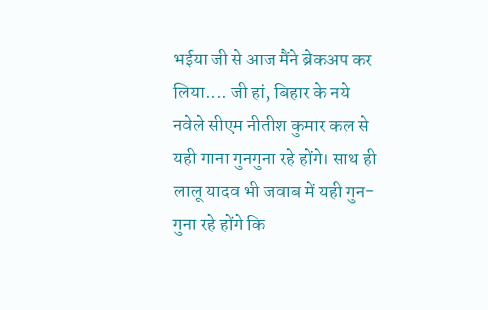भईया जी से आज मैंने ब्रेकअप कर लिया.... जी हां, बिहार के नये नवेले सीएम नीतीश कुमार कल से यही गाना गुनगुना रहे होंगे। साथ ही लालू यादव भी जवाब में यही गुन-गुना रहे होंगे कि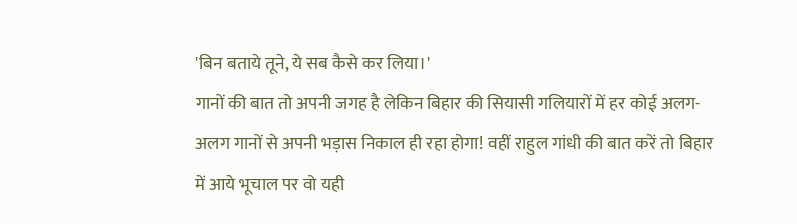'बिन बताये तूने, ये सब कैसे कर लिया।'
गानों की बात तो अपनी जगह है लेकिन बिहार की सियासी गलियारों में हर कोई अलग-अलग गानों से अपनी भड़ास निकाल ही रहा होगा! वहीं राहुल गांधी की बात करें तो बिहार में आये भूचाल पर वो यही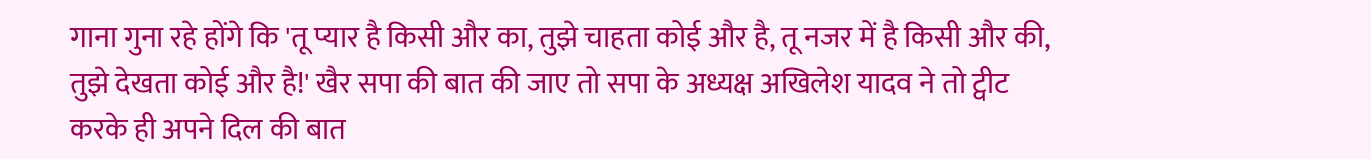गाना गुना रहे होंगे कि 'तू प्यार है किसी और का, तुझे चाहता कोई और है, तू नजर में है किसी और की, तुझे देखता कोई और है!' खैर सपा की बात की जाए तो सपा के अध्यक्ष अखिलेश यादव ने तो ट्वीट करके ही अपने दिल की बात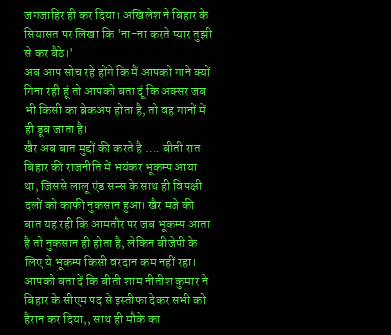जगजाहिर ही कर दिया। अखिलेश ने बिहार के सियासत पर लिखा कि 'ना-ना करते प्यार तुझी से कर बैठे।'
अब आप सोच रहे होंगे कि मैं आपको गाने क्यों गिना रही हूं तो आपको बता दूं कि अक्सर जब भी किसी का ब्रेकअप होता है, तो वह गानों में ही डूब जाता है।
खैर अब बात मुद्दों की करते है .... बीती रात बिहार की राजनीति में भयंकर भूकम्प आया था, जिससे लालू एंड सन्स के साथ ही विपक्षी दलों को काफी नुकसान हुआ। खैर मजे की बात यह रही कि आमतौर पर जब भूकम्प आता है तो नुकसान ही होता है, लेकिन बीजेपी के लिए ये भूकम्प किसी वरदान कम नहीं रहा। आपको बता दें कि बीती शाम नीतीश कुमार ने बिहार के सीएम पद से इस्तीफा देकर सभी को हैरान कर दिया,, साथ ही मौके का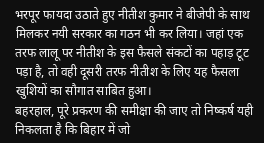भरपूर फायदा उठाते हुए नीतीश कुमार ने बीजेपी के साथ मिलकर नयी सरकार का गठन भी कर लिया। जहां एक तरफ लालू पर नीतीश के इस फैसले संकटों का पहाड़ टूट पड़ा है, तो वही दूसरी तरफ नीतीश के लिए यह फैसला खुशियों का सौगात साबित हुआ।
बहरहाल, पूरे प्रकरण की समीक्षा की जाए तो निष्कर्ष यही निकलता है कि बिहार में जो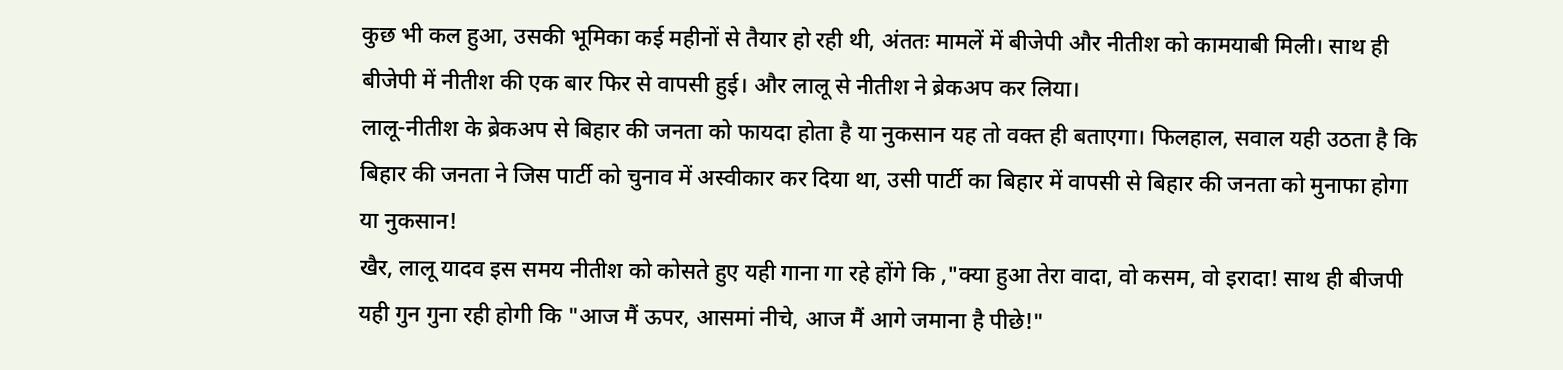कुछ भी कल हुआ, उसकी भूमिका कई महीनों से तैयार हो रही थी, अंततः मामलें में बीजेपी और नीतीश को कामयाबी मिली। साथ ही बीजेपी में नीतीश की एक बार फिर से वापसी हुई। और लालू से नीतीश ने ब्रेकअप कर लिया।
लालू-नीतीश के ब्रेकअप से बिहार की जनता को फायदा होता है या नुकसान यह तो वक्त ही बताएगा। फिलहाल, सवाल यही उठता है कि बिहार की जनता ने जिस पार्टी को चुनाव में अस्वीकार कर दिया था, उसी पार्टी का बिहार में वापसी से बिहार की जनता को मुनाफा होगा या नुकसान!
खैर, लालू यादव इस समय नीतीश को कोसते हुए यही गाना गा रहे होंगे कि ,"क्या हुआ तेरा वादा, वो कसम, वो इरादा! साथ ही बीजपी यही गुन गुना रही होगी कि "आज मैं ऊपर, आसमां नीचे, आज मैं आगे जमाना है पीछे!"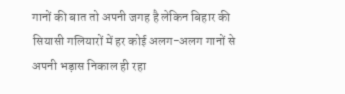गानों की बात तो अपनी जगह है लेकिन बिहार की सियासी गलियारों में हर कोई अलग-अलग गानों से अपनी भड़ास निकाल ही रहा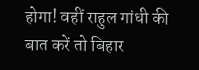होगा! वहीं राहुल गांधी की बात करें तो बिहार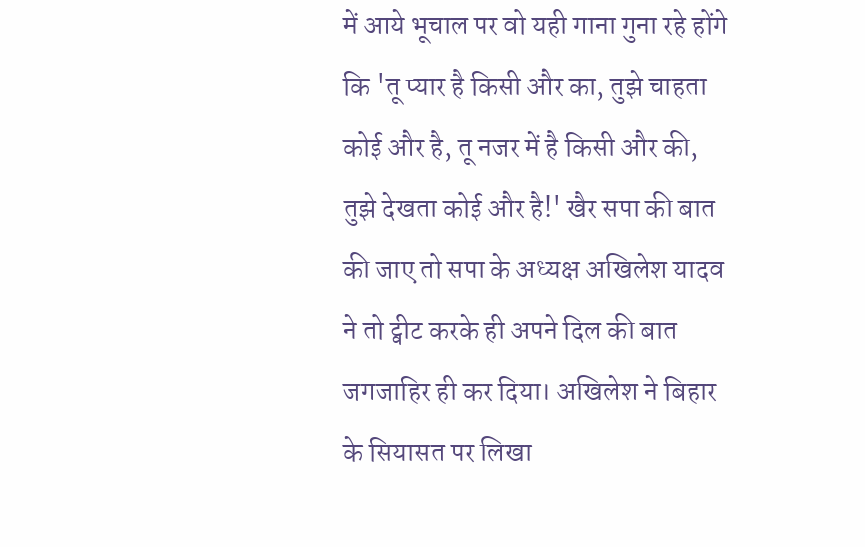में आये भूचाल पर वो यही गाना गुना रहे होंगे कि 'तू प्यार है किसी और का, तुझे चाहता कोई और है, तू नजर में है किसी और की, तुझे देखता कोई और है!' खैर सपा की बात की जाए तो सपा के अध्यक्ष अखिलेश यादव ने तो ट्वीट करके ही अपने दिल की बात जगजाहिर ही कर दिया। अखिलेश ने बिहार के सियासत पर लिखा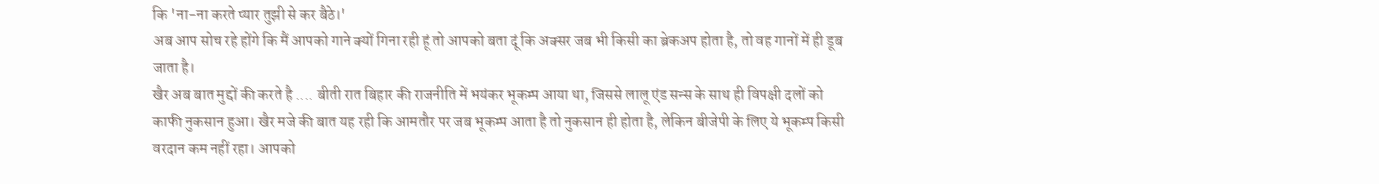कि 'ना-ना करते प्यार तुझी से कर बैठे।'
अब आप सोच रहे होंगे कि मैं आपको गाने क्यों गिना रही हूं तो आपको बता दूं कि अक्सर जब भी किसी का ब्रेकअप होता है, तो वह गानों में ही डूब जाता है।
खैर अब बात मुद्दों की करते है .... बीती रात बिहार की राजनीति में भयंकर भूकम्प आया था, जिससे लालू एंड सन्स के साथ ही विपक्षी दलों को काफी नुकसान हुआ। खैर मजे की बात यह रही कि आमतौर पर जब भूकम्प आता है तो नुकसान ही होता है, लेकिन बीजेपी के लिए ये भूकम्प किसी वरदान कम नहीं रहा। आपको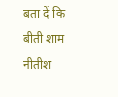बता दें कि बीती शाम नीतीश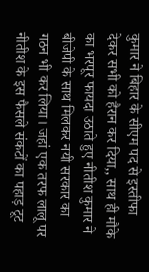कुमार ने बिहार के सीएम पद से इस्तीफा देकर सभी को हैरान कर दिया,, साथ ही मौके का भरपूर फायदा उठाते हुए नीतीश कुमार ने बीजेपी के साथ मिलकर नयी सरकार का गठन भी कर लिया। जहां एक तरफ लालू पर नीतीश के इस फैसले संकटों का पहाड़ टूट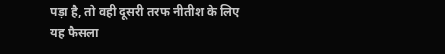पड़ा है, तो वही दूसरी तरफ नीतीश के लिए यह फैसला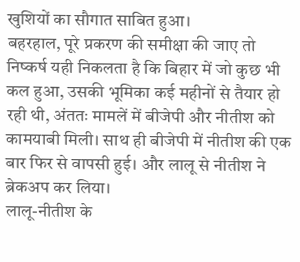खुशियों का सौगात साबित हुआ।
बहरहाल, पूरे प्रकरण की समीक्षा की जाए तो निष्कर्ष यही निकलता है कि बिहार में जो कुछ भी कल हुआ, उसकी भूमिका कई महीनों से तैयार हो रही थी, अंततः मामलें में बीजेपी और नीतीश को कामयाबी मिली। साथ ही बीजेपी में नीतीश की एक बार फिर से वापसी हुई। और लालू से नीतीश ने ब्रेकअप कर लिया।
लालू-नीतीश के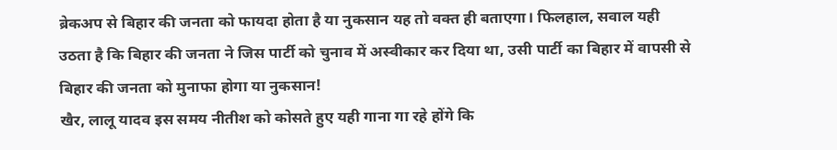ब्रेकअप से बिहार की जनता को फायदा होता है या नुकसान यह तो वक्त ही बताएगा। फिलहाल, सवाल यही उठता है कि बिहार की जनता ने जिस पार्टी को चुनाव में अस्वीकार कर दिया था, उसी पार्टी का बिहार में वापसी से बिहार की जनता को मुनाफा होगा या नुकसान!
खैर, लालू यादव इस समय नीतीश को कोसते हुए यही गाना गा रहे होंगे कि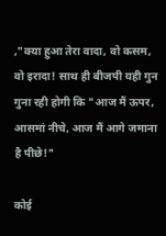,"क्या हुआ तेरा वादा, वो कसम, वो इरादा! साथ ही बीजपी यही गुन गुना रही होगी कि "आज मैं ऊपर, आसमां नीचे, आज मैं आगे जमाना है पीछे!"

कोई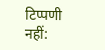टिप्पणी नहीं: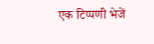एक टिप्पणी भेजें